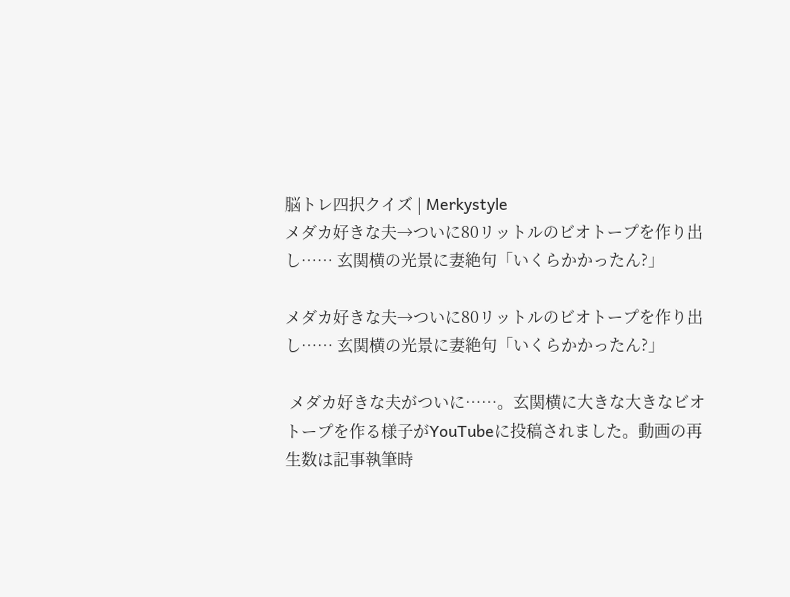脳トレ四択クイズ | Merkystyle
メダカ好きな夫→ついに80リットルのビオトープを作り出し…… 玄関横の光景に妻絶句「いくらかかったん?」

メダカ好きな夫→ついに80リットルのビオトープを作り出し…… 玄関横の光景に妻絶句「いくらかかったん?」

 メダカ好きな夫がついに……。玄関横に大きな大きなビオトープを作る様子がYouTubeに投稿されました。動画の再生数は記事執筆時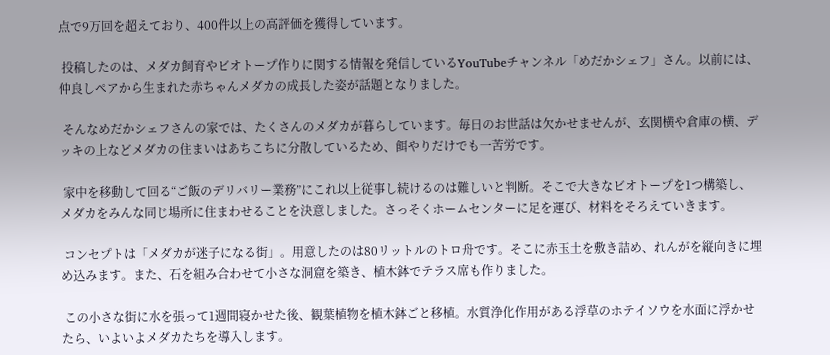点で9万回を超えており、400件以上の高評価を獲得しています。

 投稿したのは、メダカ飼育やビオトープ作りに関する情報を発信しているYouTubeチャンネル「めだかシェフ」さん。以前には、仲良しペアから生まれた赤ちゃんメダカの成長した姿が話題となりました。

 そんなめだかシェフさんの家では、たくさんのメダカが暮らしています。毎日のお世話は欠かせませんが、玄関横や倉庫の横、デッキの上などメダカの住まいはあちこちに分散しているため、餌やりだけでも一苦労です。

 家中を移動して回る“ご飯のデリバリー業務”にこれ以上従事し続けるのは難しいと判断。そこで大きなビオトープを1つ構築し、メダカをみんな同じ場所に住まわせることを決意しました。さっそくホームセンターに足を運び、材料をそろえていきます。

 コンセプトは「メダカが迷子になる街」。用意したのは80リットルのトロ舟です。そこに赤玉土を敷き詰め、れんがを縦向きに埋め込みます。また、石を組み合わせて小さな洞窟を築き、植木鉢でテラス席も作りました。

 この小さな街に水を張って1週間寝かせた後、観葉植物を植木鉢ごと移植。水質浄化作用がある浮草のホテイソウを水面に浮かせたら、いよいよメダカたちを導入します。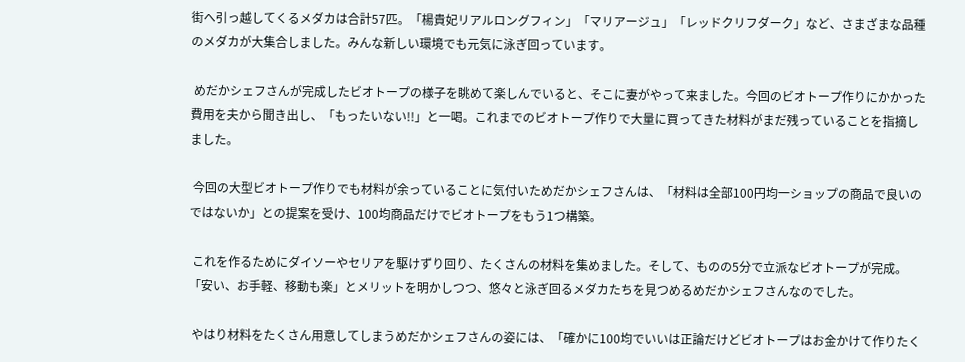街へ引っ越してくるメダカは合計57匹。「楊貴妃リアルロングフィン」「マリアージュ」「レッドクリフダーク」など、さまざまな品種のメダカが大集合しました。みんな新しい環境でも元気に泳ぎ回っています。

 めだかシェフさんが完成したビオトープの様子を眺めて楽しんでいると、そこに妻がやって来ました。今回のビオトープ作りにかかった費用を夫から聞き出し、「もったいない!!」と一喝。これまでのビオトープ作りで大量に買ってきた材料がまだ残っていることを指摘しました。

 今回の大型ビオトープ作りでも材料が余っていることに気付いためだかシェフさんは、「材料は全部100円均一ショップの商品で良いのではないか」との提案を受け、100均商品だけでビオトープをもう1つ構築。

 これを作るためにダイソーやセリアを駆けずり回り、たくさんの材料を集めました。そして、ものの5分で立派なビオトープが完成。「安い、お手軽、移動も楽」とメリットを明かしつつ、悠々と泳ぎ回るメダカたちを見つめるめだかシェフさんなのでした。

 やはり材料をたくさん用意してしまうめだかシェフさんの姿には、「確かに100均でいいは正論だけどビオトープはお金かけて作りたく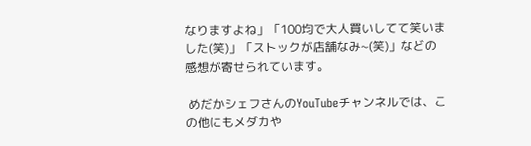なりますよね」「100均で大人買いしてて笑いました(笑)」「ストックが店舗なみ~(笑)」などの感想が寄せられています。

 めだかシェフさんのYouTubeチャンネルでは、この他にもメダカや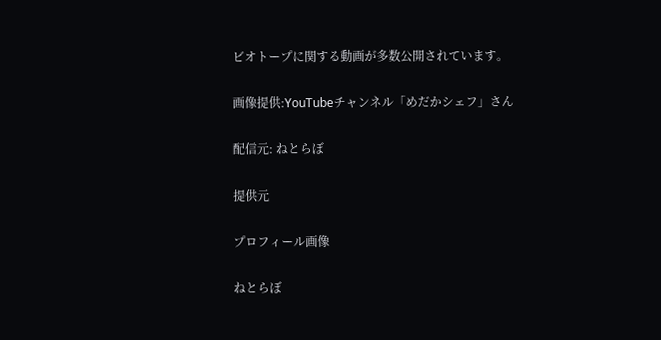ビオトープに関する動画が多数公開されています。

画像提供:YouTubeチャンネル「めだかシェフ」さん

配信元: ねとらぼ

提供元

プロフィール画像

ねとらぼ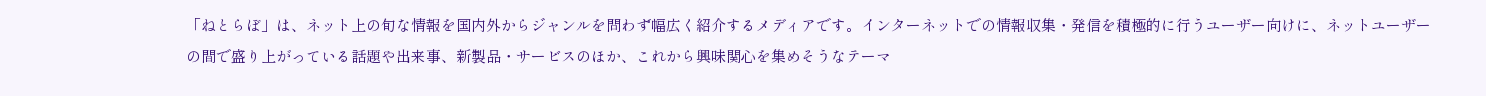「ねとらぼ」は、ネット上の旬な情報を国内外からジャンルを問わず幅広く紹介するメディアです。インターネットでの情報収集・発信を積極的に行うユーザー向けに、ネットユーザーの間で盛り上がっている話題や出来事、新製品・サービスのほか、これから興味関心を集めそうなテーマ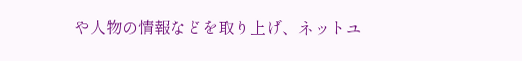や人物の情報などを取り上げ、ネットユ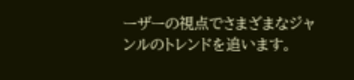ーザーの視点でさまざまなジャンルのトレンドを追います。